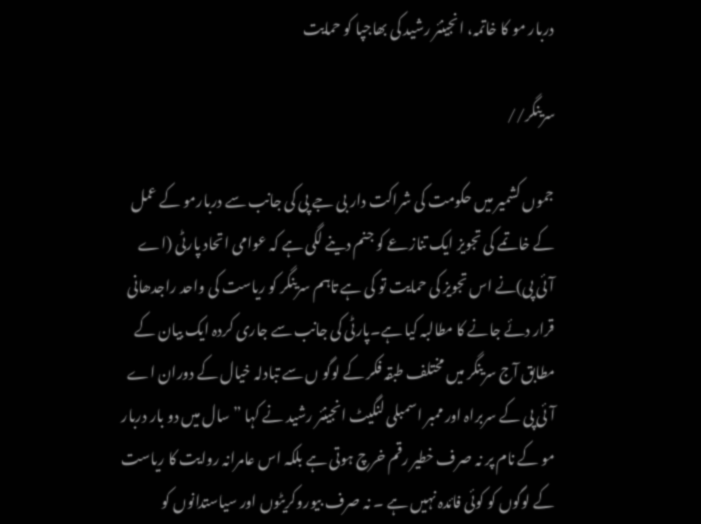دربار مو کا خاتمہ، انجینئر رشید کی بھاجپا کو حمایت

سرینگر//

جموں کشمیر میں حکومت کی شراکت دار بی جے پی کی جانب سے دربارمو کے عمل کے خاتمے کی تجویز ایک تنازعے کو جنم دینے لگی ہے کہ عوامی اتحاد پارٹی (اے آئی پی)نے اس تجویز کی حمایت تو کی ہے تاہم سرینگر کو ریاست کی واحد راجدھانی قرار دئے جانے کا مطالبہ کیا ہے۔پارٹی کی جانب سے جاری کردہ ایک بیان کے مطابق آج سرینگر میں مختلف طبقہ فکر کے لوگو ں سے تبادلہ خیال کے دوران اے آئی پی کے سربراہ اور ممبر اسمبلی لنگیٹ انجینئر رشید نے کہا ”سال میں دو بار دربار مو کے نام پر نہ صرف خطیر رقم خرچ ہوتی ہے بلکہ اس عامرانہ روایت کا ریاست کے لوگوں کو کوئی فائدہ نہیں ہے ۔ نہ صرف بیوروکریٹوں اور سیاستدانوں کو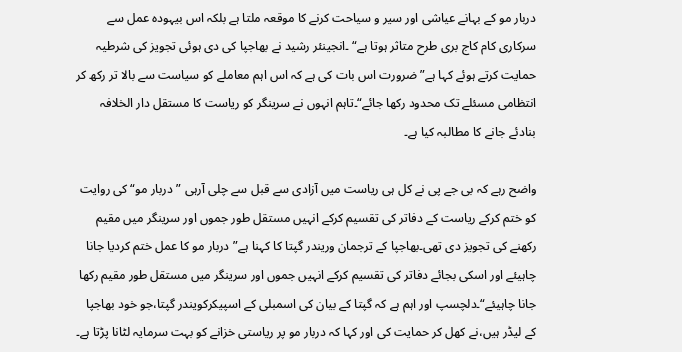دربار مو کے بہانے عیاشی اور سیر و سیاحت کرنے کا موقعہ ملتا ہے بلکہ اس بیہودہ عمل سے سرکاری کام کاج بری طرح متاثر ہوتا ہے“ ۔انجینئر رشید نے بھاجپا کی دی ہوئی تجویز کی شرطیہ حمایت کرتے ہوئے کہا ہے” ضرورت اس بات کی ہے کہ اس اہم معاملے کو سیاست سے بالا تر رکھ کر انتظامی مسئلے تک محدود رکھا جائے“۔تاہم انہوں نے سرینگر کو ریاست کا مستقل دار الخلافہ بنادئے جانے کا مطالبہ کیا ہے۔

واضح رہے کہ بی جے پی نے کل ہی ریاست میں آزادی سے قبل سے چلی آرہی ”دربار مو“کی روایت کو ختم کرکے ریاست کے دفاتر کی تقسیم کرکے انہیں مستقل طور جموں اور سرینگر میں مقیم رکھنے کی تجویز دی تھی۔بھاجپا کے ترجمان وریندر گپتا کا کہنا ہے”دربار مو کا عمل ختم کردیا جانا چاہیئے اور اسکی بجائے دفاتر کی تقسیم کرکے انہیں جموں اور سرینگر میں مستقل طور مقیم رکھا جانا چاہیئے“۔دلچسپ اور اہم ہے کہ گپتا کے بیان کی اسمبلی کے اسپیکرکویندر گپتا،جو خود بھاجپا کے لیڈر ہیں،نے کھل کر حمایت کی اور کہا کہ دربار مو پر ریاستی خزانے کو بہت سرمایہ لٹانا پڑتا ہے۔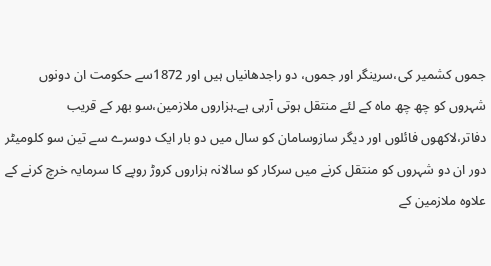جموں کشمیر کی،سرینگر اور جموں، دو راجدھانیاں ہیں اور 1872سے حکومت ان دونوں شہروں کو چھ چھ ماہ کے لئے منتقل ہوتی آرہی ہے۔ہزاروں ملازمین،سو بھر کے قریب دفاتر،لاکھوں فائلوں اور دیگر سازوسامان کو سال میں دو بار ایک دوسرے سے تین سو کلومیٹر دور ان دو شہروں کو منتقل کرنے میں سرکار کو سالانہ ہزاروں کروڑ روپے کا سرمایہ خرچ کرنے کے علاوہ ملازمین کے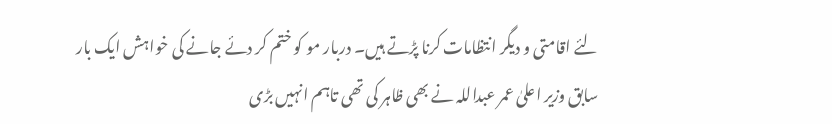لئے اقامتی و دیگر انتظامات کرنا پڑتے ہیں۔ دربار مو کو ختم کر دئے جانے کی خواہش ایک بار سابق وزیر اعلیٰ عمر عبداللہ نے بھی ظاہر کی تھی تاہم انہیں بڑی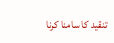تنقید کا سامنا کرنا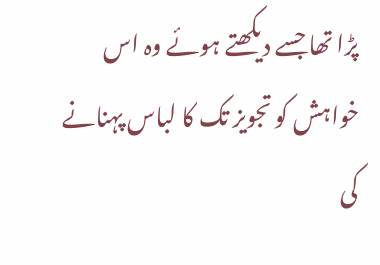پڑا تھا جسے دیکھتے ہوئے وہ اس خواہش کو تجویز تک کا لباس پہنانے کی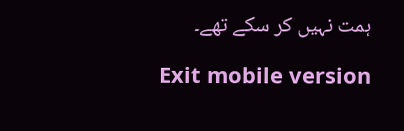ہمت نہیں کر سکے تھے۔

Exit mobile version